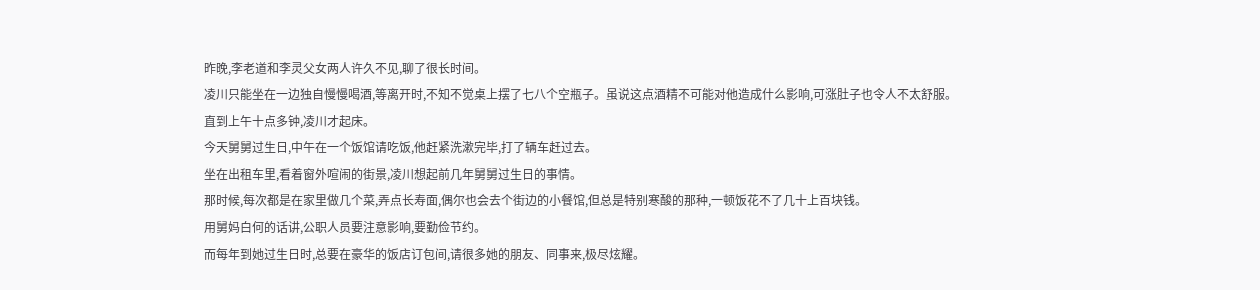昨晚,李老道和李灵父女两人许久不见,聊了很长时间。
凌川只能坐在一边独自慢慢喝酒,等离开时,不知不觉桌上摆了七八个空瓶子。虽说这点酒精不可能对他造成什么影响,可涨肚子也令人不太舒服。
直到上午十点多钟,凌川才起床。
今天舅舅过生日,中午在一个饭馆请吃饭,他赶紧洗漱完毕,打了辆车赶过去。
坐在出租车里,看着窗外喧闹的街景,凌川想起前几年舅舅过生日的事情。
那时候,每次都是在家里做几个菜,弄点长寿面,偶尔也会去个街边的小餐馆,但总是特别寒酸的那种,一顿饭花不了几十上百块钱。
用舅妈白何的话讲,公职人员要注意影响,要勤俭节约。
而每年到她过生日时,总要在豪华的饭店订包间,请很多她的朋友、同事来,极尽炫耀。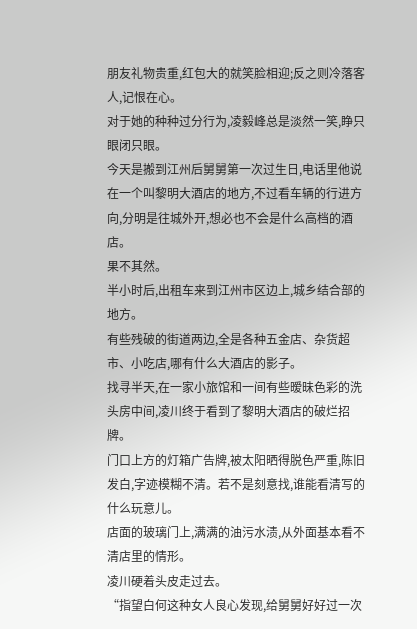朋友礼物贵重,红包大的就笑脸相迎;反之则冷落客人,记恨在心。
对于她的种种过分行为,凌毅峰总是淡然一笑,睁只眼闭只眼。
今天是搬到江州后舅舅第一次过生日,电话里他说在一个叫黎明大酒店的地方,不过看车辆的行进方向,分明是往城外开,想必也不会是什么高档的酒店。
果不其然。
半小时后,出租车来到江州市区边上,城乡结合部的地方。
有些残破的街道两边,全是各种五金店、杂货超市、小吃店,哪有什么大酒店的影子。
找寻半天,在一家小旅馆和一间有些暧昧色彩的洗头房中间,凌川终于看到了黎明大酒店的破烂招牌。
门口上方的灯箱广告牌,被太阳晒得脱色严重,陈旧发白,字迹模糊不清。若不是刻意找,谁能看清写的什么玩意儿。
店面的玻璃门上,满满的油污水渍,从外面基本看不清店里的情形。
凌川硬着头皮走过去。
“指望白何这种女人良心发现,给舅舅好好过一次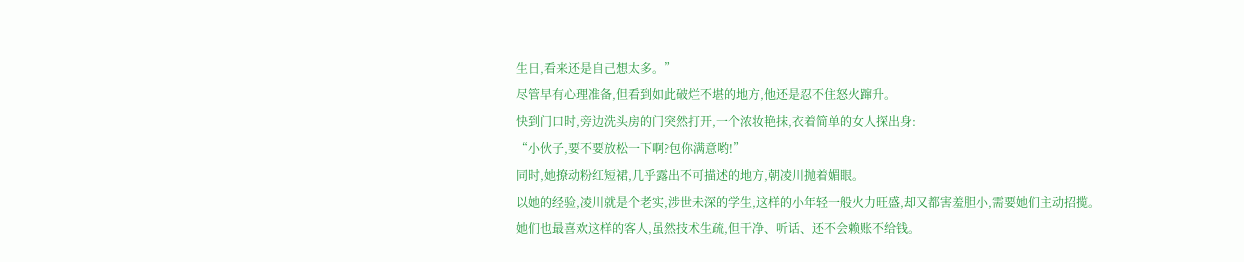生日,看来还是自己想太多。”
尽管早有心理准备,但看到如此破烂不堪的地方,他还是忍不住怒火蹿升。
快到门口时,旁边洗头房的门突然打开,一个浓妆艳抹,衣着简单的女人探出身:
“小伙子,要不要放松一下啊?包你满意哟!”
同时,她撩动粉红短裙,几乎露出不可描述的地方,朝凌川抛着媚眼。
以她的经验,凌川就是个老实,涉世未深的学生,这样的小年轻一般火力旺盛,却又都害羞胆小,需要她们主动招揽。
她们也最喜欢这样的客人,虽然技术生疏,但干净、听话、还不会赖账不给钱。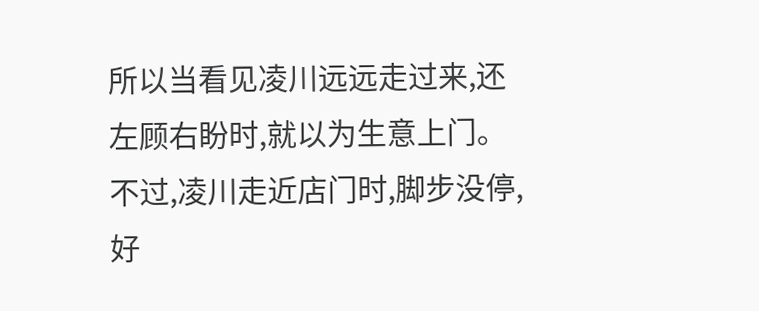所以当看见凌川远远走过来,还左顾右盼时,就以为生意上门。
不过,凌川走近店门时,脚步没停,好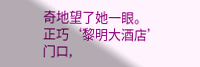奇地望了她一眼。
正巧‘黎明大酒店’门口,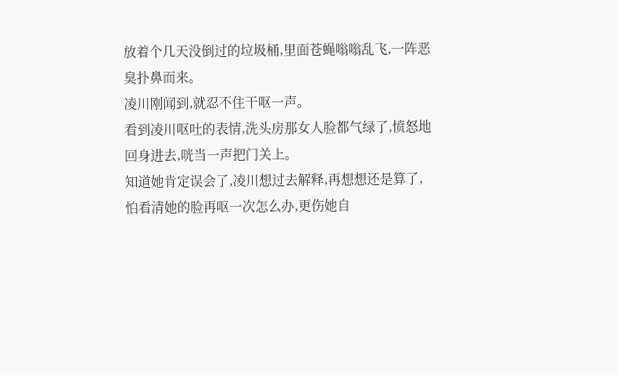放着个几天没倒过的垃圾桶,里面苍蝇嗡嗡乱飞,一阵恶臭扑鼻而来。
凌川刚闻到,就忍不住干呕一声。
看到凌川呕吐的表情,洗头房那女人脸都气绿了,愤怒地回身进去,咣当一声把门关上。
知道她肯定误会了,凌川想过去解释,再想想还是算了,怕看清她的脸再呕一次怎么办,更伤她自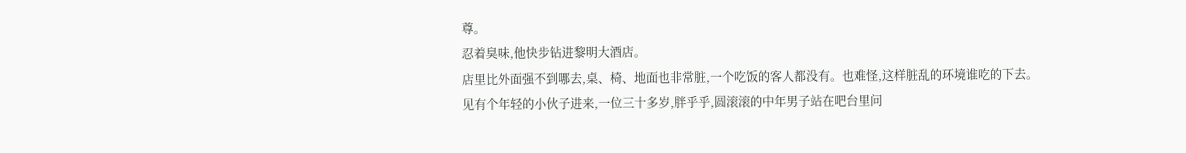尊。
忍着臭味,他快步钻进黎明大酒店。
店里比外面强不到哪去,桌、椅、地面也非常脏,一个吃饭的客人都没有。也难怪,这样脏乱的环境谁吃的下去。
见有个年轻的小伙子进来,一位三十多岁,胖乎乎,圆滚滚的中年男子站在吧台里问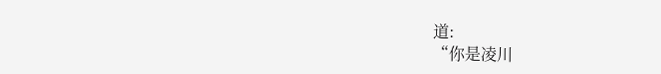道:
“你是凌川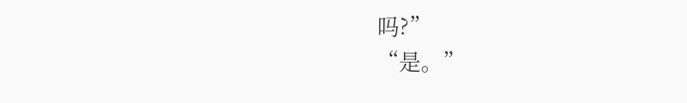吗?”
“是。”